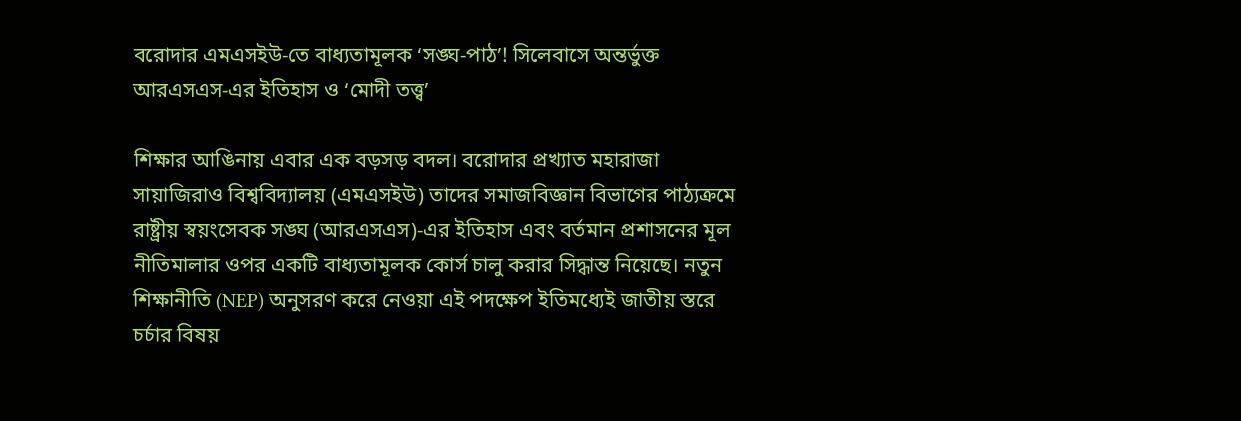বরোদার এমএসইউ-তে বাধ্যতামূলক ‘সঙ্ঘ-পাঠ’! সিলেবাসে অন্তর্ভুক্ত আরএসএস-এর ইতিহাস ও ‘মোদী তত্ত্ব’

শিক্ষার আঙিনায় এবার এক বড়সড় বদল। বরোদার প্রখ্যাত মহারাজা সায়াজিরাও বিশ্ববিদ্যালয় (এমএসইউ) তাদের সমাজবিজ্ঞান বিভাগের পাঠ্যক্রমে রাষ্ট্রীয় স্বয়ংসেবক সঙ্ঘ (আরএসএস)-এর ইতিহাস এবং বর্তমান প্রশাসনের মূল নীতিমালার ওপর একটি বাধ্যতামূলক কোর্স চালু করার সিদ্ধান্ত নিয়েছে। নতুন শিক্ষানীতি (NEP) অনুসরণ করে নেওয়া এই পদক্ষেপ ইতিমধ্যেই জাতীয় স্তরে চর্চার বিষয়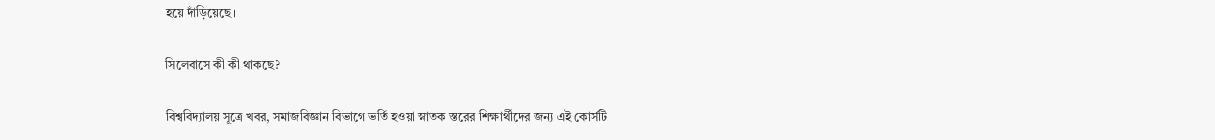হয়ে দাঁড়িয়েছে।

সিলেবাসে কী কী থাকছে?

বিশ্ববিদ্যালয় সূত্রে খবর, সমাজবিজ্ঞান বিভাগে ভর্তি হওয়া স্নাতক স্তরের শিক্ষার্থীদের জন্য এই কোর্সটি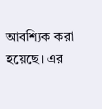আবশ্যিক করা হয়েছে। এর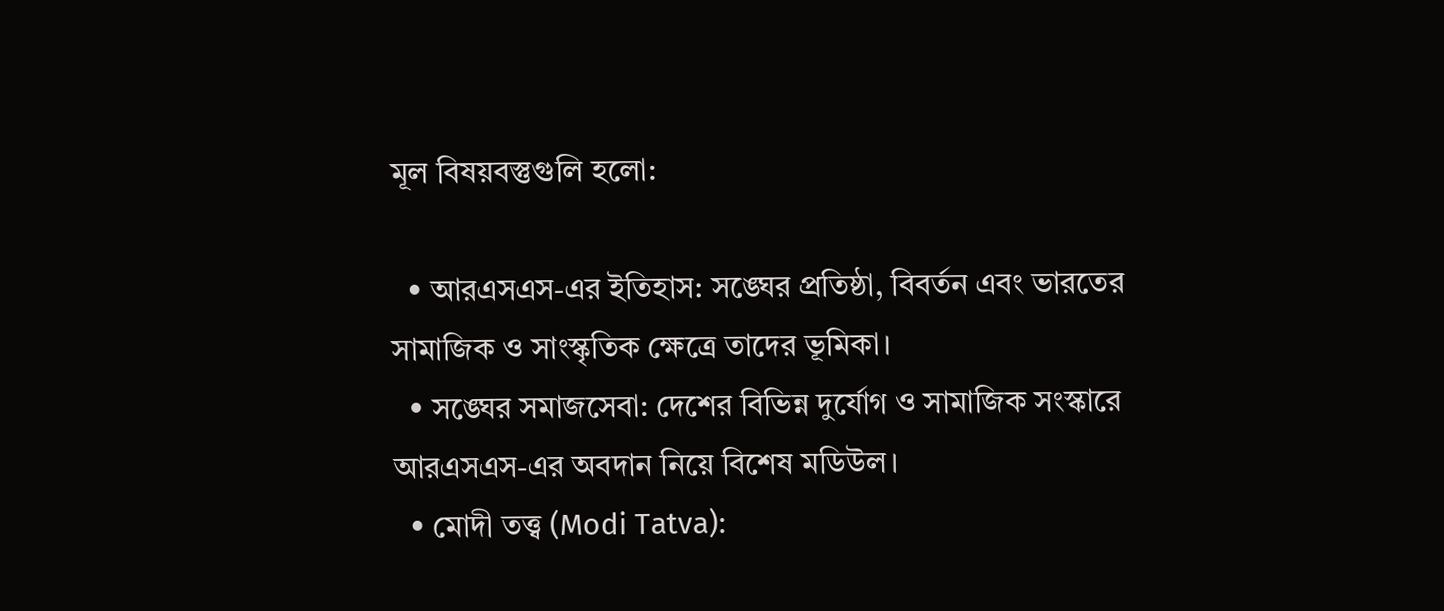মূল বিষয়বস্তুগুলি হলো:

  • আরএসএস-এর ইতিহাস: সঙ্ঘের প্রতিষ্ঠা, বিবর্তন এবং ভারতের সামাজিক ও সাংস্কৃতিক ক্ষেত্রে তাদের ভূমিকা।
  • সঙ্ঘের সমাজসেবা: দেশের বিভিন্ন দুর্যোগ ও সামাজিক সংস্কারে আরএসএস-এর অবদান নিয়ে বিশেষ মডিউল।
  • মোদী তত্ত্ব (Modi Tatva):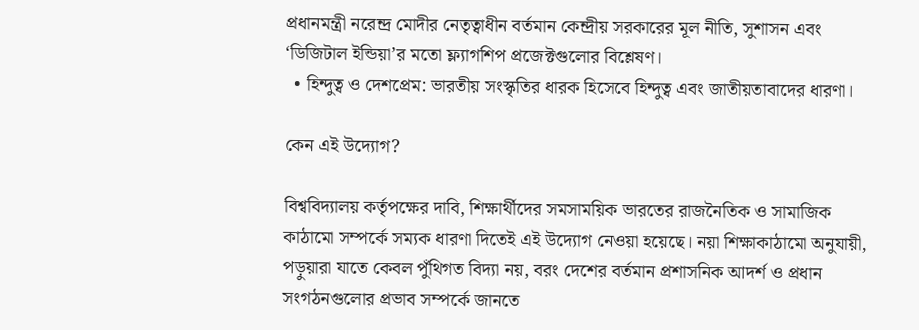প্রধানমন্ত্রী নরেন্দ্র মোদীর নেতৃত্বাধীন বর্তমান কেন্দ্রীয় সরকারের মূল নীতি, সুশাসন এবং ‘ডিজিটাল ইন্ডিয়া’র মতো ফ্ল্যাগশিপ প্রজেক্টগুলোর বিশ্লেষণ।
  • হিন্দুত্ব ও দেশপ্রেম: ভারতীয় সংস্কৃতির ধারক হিসেবে হিন্দুত্ব এবং জাতীয়তাবাদের ধারণা।

কেন এই উদ্যোগ?

বিশ্ববিদ্যালয় কর্তৃপক্ষের দাবি, শিক্ষার্থীদের সমসাময়িক ভারতের রাজনৈতিক ও সামাজিক কাঠামো সম্পর্কে সম্যক ধারণা দিতেই এই উদ্যোগ নেওয়া হয়েছে। নয়া শিক্ষাকাঠামো অনুযায়ী, পড়ুয়ারা যাতে কেবল পুঁথিগত বিদ্যা নয়, বরং দেশের বর্তমান প্রশাসনিক আদর্শ ও প্রধান সংগঠনগুলোর প্রভাব সম্পর্কে জানতে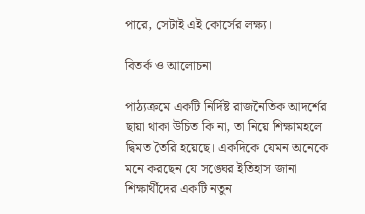পারে, সেটাই এই কোর্সের লক্ষ্য।

বিতর্ক ও আলোচনা

পাঠ্যক্রমে একটি নির্দিষ্ট রাজনৈতিক আদর্শের ছায়া থাকা উচিত কি না, তা নিয়ে শিক্ষামহলে দ্বিমত তৈরি হয়েছে। একদিকে যেমন অনেকে মনে করছেন যে সঙ্ঘের ইতিহাস জানা শিক্ষার্থীদের একটি নতুন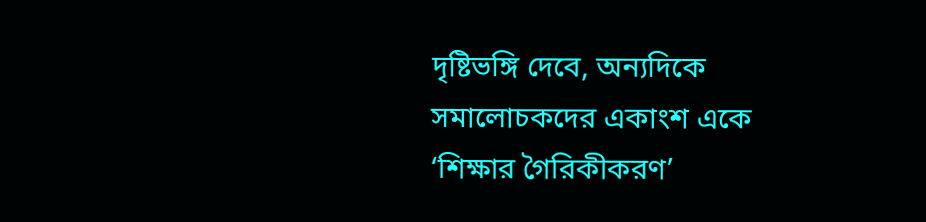দৃষ্টিভঙ্গি দেবে, অন্যদিকে সমালোচকদের একাংশ একে ‘শিক্ষার গৈরিকীকরণ’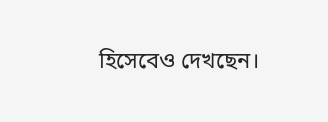হিসেবেও দেখছেন।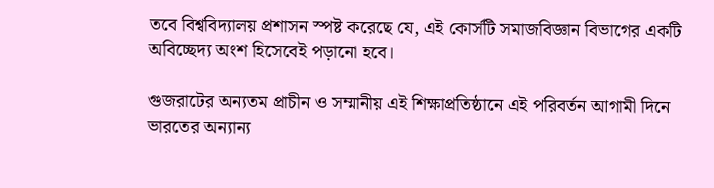তবে বিশ্ববিদ্যালয় প্রশাসন স্পষ্ট করেছে যে, এই কোর্সটি সমাজবিজ্ঞান বিভাগের একটি অবিচ্ছেদ্য অংশ হিসেবেই পড়ানো হবে।

গুজরাটের অন্যতম প্রাচীন ও সম্মানীয় এই শিক্ষাপ্রতিষ্ঠানে এই পরিবর্তন আগামী দিনে ভারতের অন্যান্য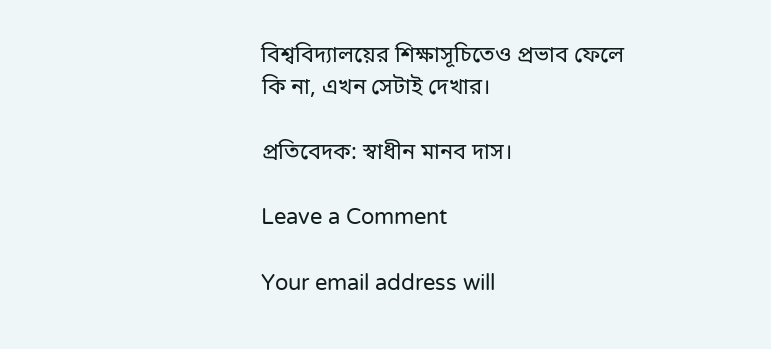বিশ্ববিদ্যালয়ের শিক্ষাসূচিতেও প্রভাব ফেলে কি না, এখন সেটাই দেখার।

প্রতিবেদক: স্বাধীন মানব দাস।

Leave a Comment

Your email address will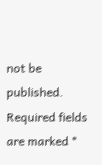not be published. Required fields are marked *